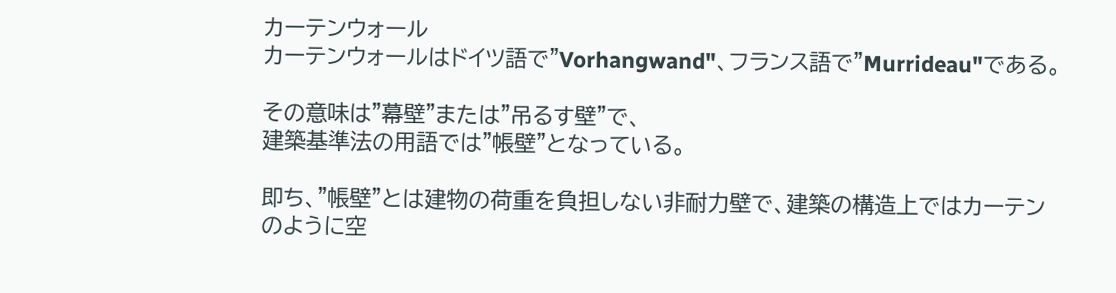カーテンウォール
カーテンウォールはドイツ語で"Vorhangwand"、フランス語で"Murrideau"である。

その意味は"幕壁"または"吊るす壁"で、
建築基準法の用語では"帳壁"となっている。

即ち、"帳壁"とは建物の荷重を負担しない非耐力壁で、建築の構造上ではカーテンのように空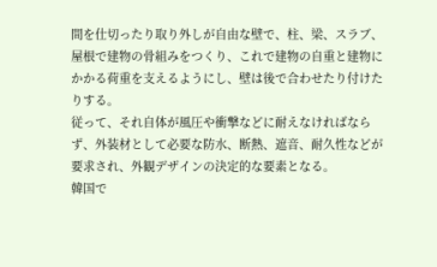間を仕切ったり取り外しが自由な壁で、柱、梁、スラブ、屋根で建物の骨組みをつくり、これで建物の自重と建物にかかる荷重を支えるようにし、壁は後で合わせたり付けたりする。
従って、それ自体が風圧や衝撃などに耐えなければならず、外装材として必要な防水、断熱、遮音、耐久性などが要求され、外観デザインの決定的な要素となる。
韓国で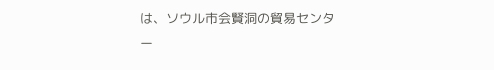は、ソウル市会賢洞の貿易センター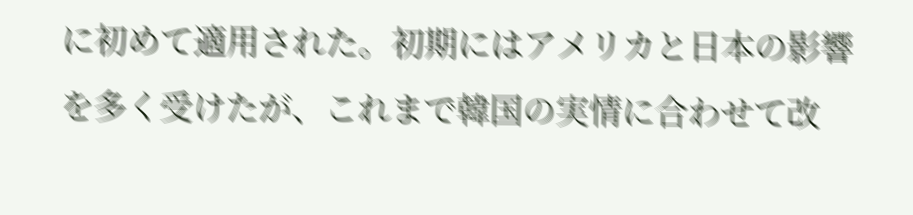に初めて適用された。初期にはアメリカと日本の影響を多く受けたが、これまで韓国の実情に合わせて改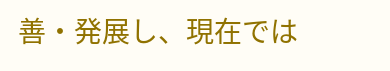善・発展し、現在では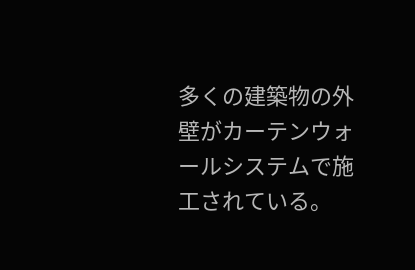多くの建築物の外壁がカーテンウォールシステムで施工されている。